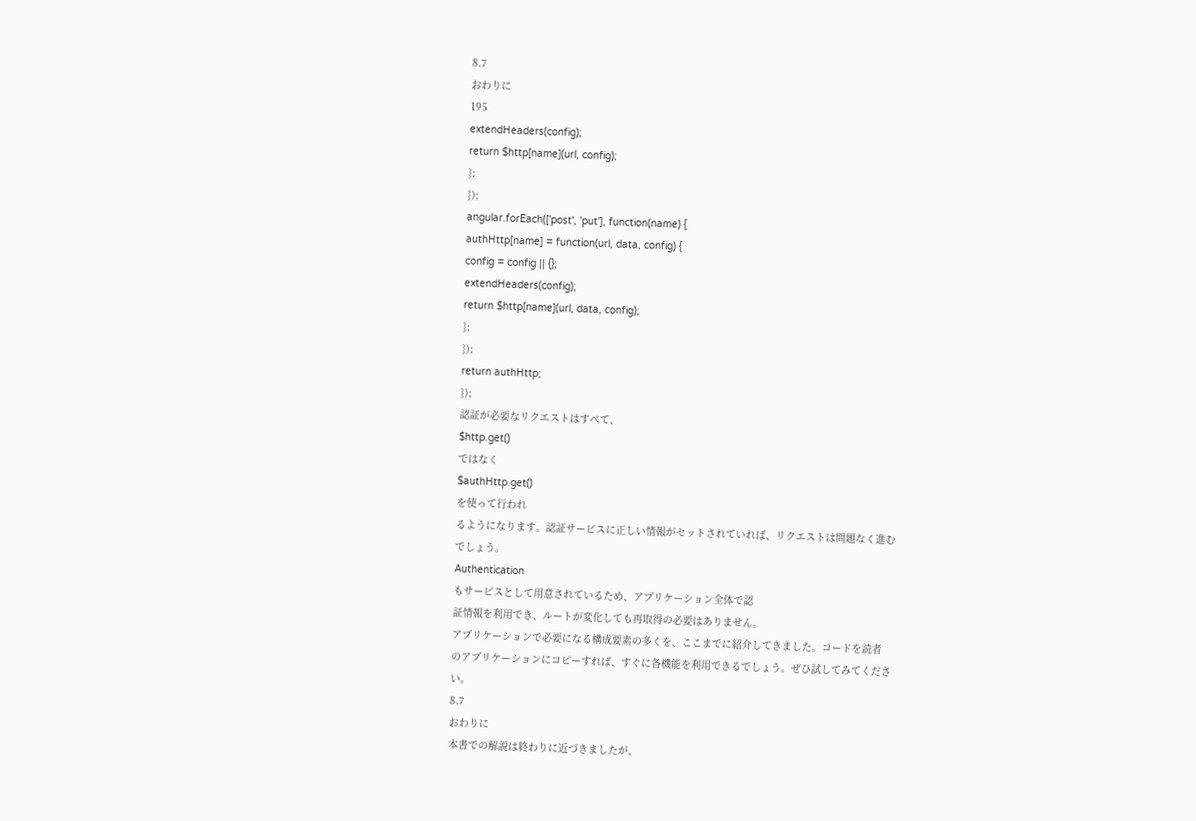8.7
おわりに
195
extendHeaders(config);
return $http[name](url, config);
};
});
angular.forEach(['post', 'put'], function(name) {
authHttp[name] = function(url, data, config) {
config = config || {};
extendHeaders(config);
return $http[name](url, data, config);
};
});
return authHttp;
});
認証が必要なリクエストはすべて、
$http.get()
ではなく
$authHttp.get()
を使って行われ
るようになります。認証サービスに正しい情報がセットされていれば、リクエストは問題なく進む
でしょう。
Authentication
もサービスとして用意されているため、アプリケーション全体で認
証情報を利用でき、ルートが変化しても再取得の必要はありません。
アプリケーションで必要になる構成要素の多くを、ここまでに紹介してきました。コードを読者
のアプリケーションにコピーすれば、すぐに各機能を利用できるでしょう。ぜひ試してみてくださ
い。
8.7
おわりに
本書での解説は終わりに近づきましたが、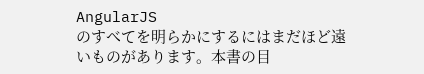AngularJS
のすべてを明らかにするにはまだほど遠
いものがあります。本書の目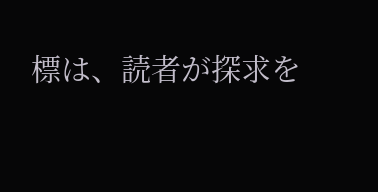標は、読者が探求を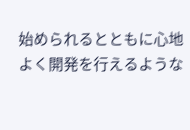始められるとともに心地よく開発を行えるような